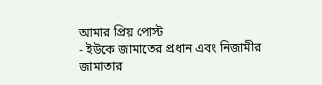আমার প্রিয় পোস্ট
- ইউকে জামাতের প্রধান এবং নিজামীর জামাতার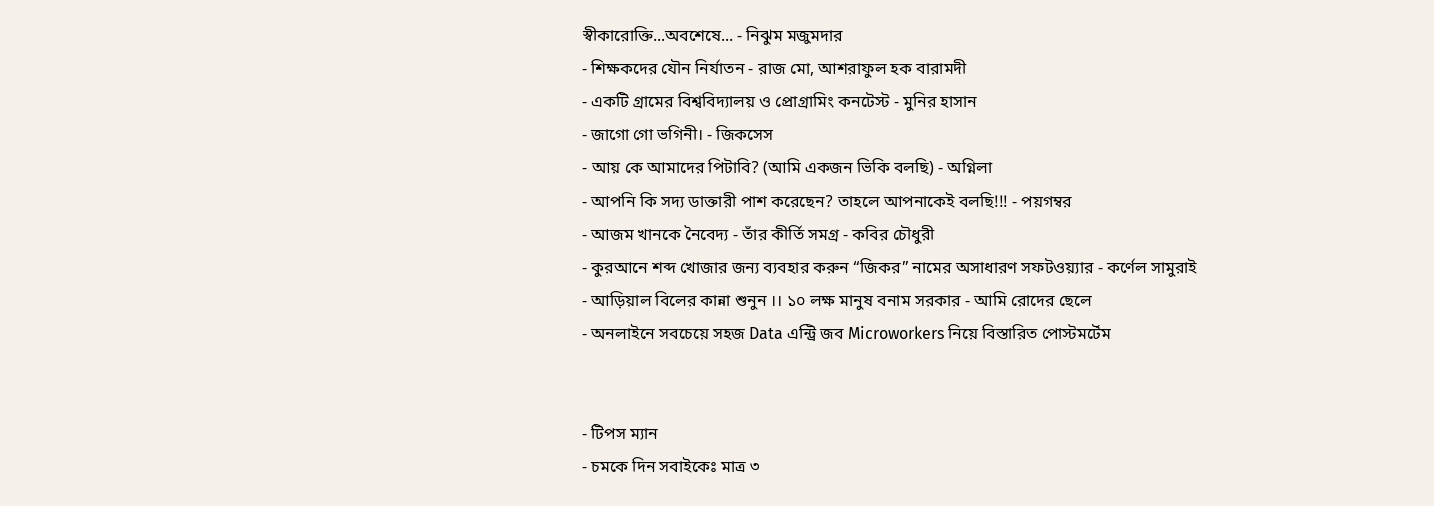স্বীকারোক্তি...অবশেষে... - নিঝুম মজুমদার
- শিক্ষকদের যৌন নির্যাতন - রাজ মো, আশরাফুল হক বারামদী
- একটি গ্রামের বিশ্ববিদ্যালয় ও প্রোগ্রামিং কনটেস্ট - মুনির হাসান
- জাগো গো ভগিনী। - জিকসেস
- আয় কে আমাদের পিটাবি? (আমি একজন ভিকি বলছি) - অগ্নিলা
- আপনি কি সদ্য ডাক্তারী পাশ করেছেন? তাহলে আপনাকেই বলছি!!! - পয়গম্বর
- আজম খানকে নৈবেদ্য - তাঁর কীর্তি সমগ্র - কবির চৌধুরী
- কুরআনে শব্দ খোজার জন্য ব্যবহার করুন “জিকর” নামের অসাধারণ সফটওয়্যার - কর্ণেল সামুরাই
- আড়িয়াল বিলের কান্না শুনুন ।। ১০ লক্ষ মানুষ বনাম সরকার - আমি রোদের ছেলে
- অনলাইনে সবচেয়ে সহজ Data এন্ট্রি জব Microworkers নিয়ে বিস্তারিত পোস্টমর্টেম


- টিপস ম্যান
- চমকে দিন সবাইকেঃ মাত্র ৩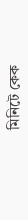মিনিটে কেক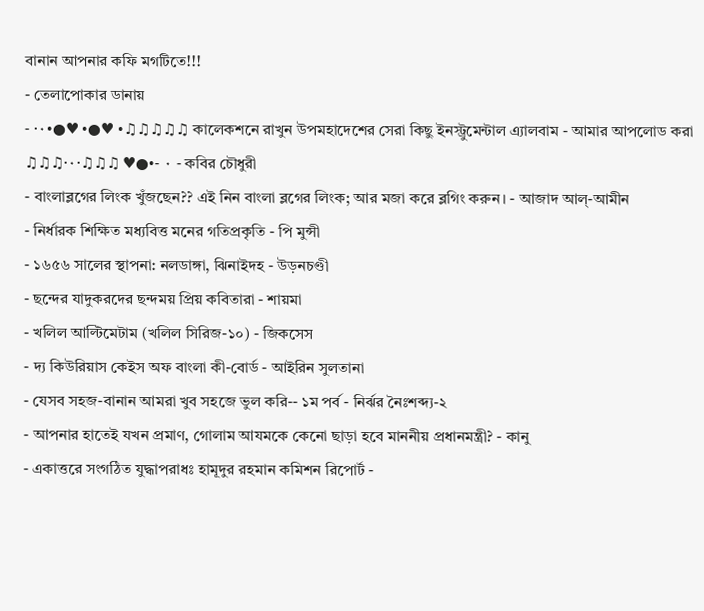বানান আপনার কফি মগটিতে!!!
- তেলাপোকার ডানায়
- ·٠•●♥ •●♥ •♫♫♫♫♫ কালেকশনে রাখুন উপমহাদেশের সেরা কিছু ইনস্ট্রুমেন্টাল এ্যালবাম - আমার আপলোড করা ♫♫♫·٠ -•●♥ ♫♫♫·٠ - কবির চৌধুরী
- বাংলাব্লগের লিংক খুঁজছেন?? এই নিন বাংলা ব্লগের লিংক; আর মজা করে ব্লগিং করুন। - আজাদ আল্-আমীন
- নির্ধারক শিক্ষিত মধ্যবিত্ত মনের গতিপ্রকৃতি - পি মুন্সী
- ১৬৫৬ সালের স্থাপনা: নলডাঙ্গা, ঝিনাইদহ - উড়নচণ্ডী
- ছন্দের যাদুকরদের ছন্দময় প্রিয় কবিতারা - শায়মা
- খলিল আল্টিমেটাম (খলিল সিরিজ-১০) - জিকসেস
- দ্য কিউরিয়াস কেইস অফ বাংলা কী-বোর্ড - আইরিন সুলতানা
- যেসব সহজ-বানান আমরা খুব সহজে ভুল করি-- ১ম পর্ব - নির্ঝর নৈঃশব্দ্য-২
- আপনার হাতেই যখন প্রমাণ, গোলাম আযমকে কেনো ছাড়া হবে মাননীয় প্রধানমন্ত্রী? - কানু
- একাত্তরে সংগঠিত যুদ্ধাপরাধঃ হামূদুর রহমান কমিশন রিপোর্ট -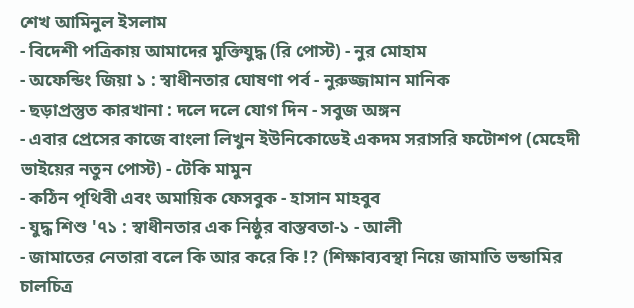শেখ আমিনুল ইসলাম
- বিদেশী পত্রিকায় আমাদের মুক্তিযুদ্ধ (রি পোস্ট) - নুর মোহাম
- অফেন্ডিং জিয়া ১ : স্বাধীনতার ঘোষণা পর্ব - নুরুজ্জামান মানিক
- ছড়াপ্রস্তুত কারখানা : দলে দলে যোগ দিন - সবুজ অঙ্গন
- এবার প্রেসের কাজে বাংলা লিখুন ইউনিকোডেই একদম সরাসরি ফটোশপ (মেহেদী ভাইয়ের নতুন পোস্ট) - টেকি মামুন
- কঠিন পৃথিবী এবং অমায়িক ফেসবুক - হাসান মাহবুব
- যুদ্ধ শিশু '৭১ : স্বাধীনতার এক নিষ্ঠুর বাস্তবতা-১ - আলী
- জামাতের নেতারা বলে কি আর করে কি !? (শিক্ষাব্যবস্থা নিয়ে জামাতি ভন্ডামির চালচিত্র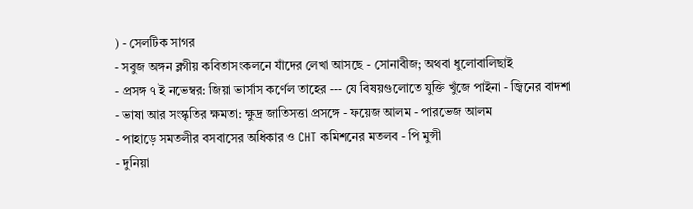) - সেলটিক সাগর
- সবুজ অঙ্গন ব্লগীয় কবিতাসংকলনে যাঁদের লেখা আসছে - সোনাবীজ; অথবা ধুলোবালিছাই
- প্রসঙ্গ ৭ ই নভেম্বর: জিয়া ভার্সাস কর্ণেল তাহের --- যে বিষয়গুলোতে যুক্তি খুঁজে পাইনা - জ্বিনের বাদশা
- ভাষা আর সংস্কৃতির ক্ষমতা: ক্ষুদ্র জাতিসত্তা প্রসঙ্গে - ফয়েজ আলম - পারভেজ আলম
- পাহাড়ে সমতলীর বসবাসের অধিকার ও CHT কমিশনের মতলব - পি মুন্সী
- দুনিয়া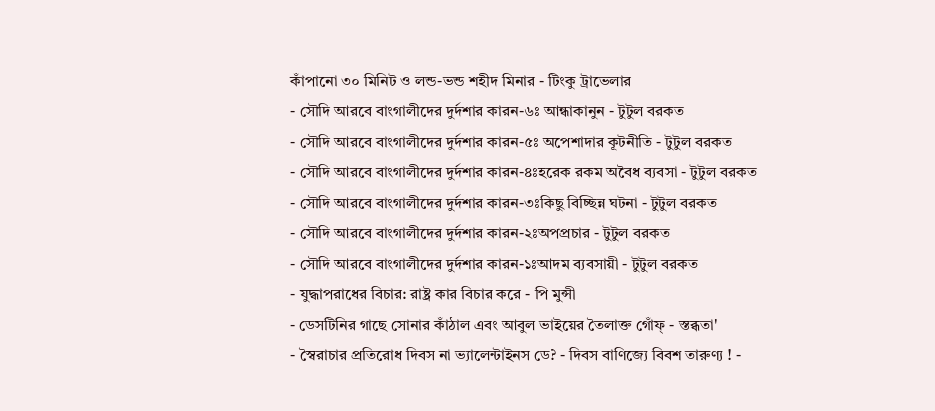কাঁপানো ৩০ মিনিট ও লন্ড-ভন্ড শহীদ মিনার - টিংকু ট্রাভেলার
- সৌদি আরবে বাংগালীদের দুর্দশার কারন-৬ঃ আন্ধাকানুন - টুটুল বরকত
- সৌদি আরবে বাংগালীদের দুর্দশার কারন-৫ঃ অপেশাদার কূটনীতি - টুটুল বরকত
- সৌদি আরবে বাংগালীদের দুর্দশার কারন-৪ঃহরেক রকম অবৈধ ব্যবসা - টুটুল বরকত
- সৌদি আরবে বাংগালীদের দুর্দশার কারন-৩ঃকিছু বিচ্ছিন্ন ঘটনা - টুটুল বরকত
- সৌদি আরবে বাংগালীদের দুর্দশার কারন-২ঃঅপপ্রচার - টুটুল বরকত
- সৌদি আরবে বাংগালীদের দুর্দশার কারন-১ঃআদম ব্যবসায়ী - টুটুল বরকত
- যুদ্ধাপরাধের বিচার: রাষ্ট্র কার বিচার করে - পি মুন্সী
- ডেসটিনির গাছে সোনার কাঁঠাল এবং আবুল ভাইয়ের তৈলাক্ত গোঁফ্ - স্তব্ধতা'
- স্বৈরাচার প্রতিরোধ দিবস না ভ্যালেন্টাইনস ডে? - দিবস বাণিজ্যে বিবশ তারুণ্য ! -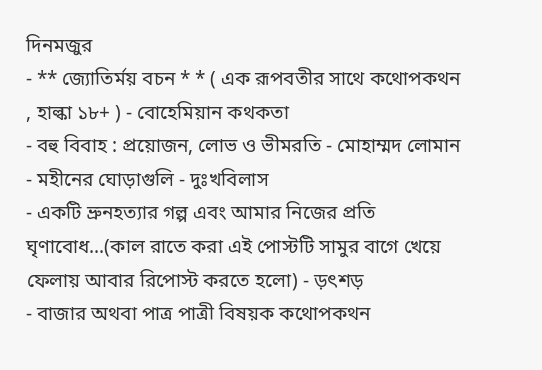দিনমজুর
- ** জ্যোতির্ময় বচন * * ( এক রূপবতীর সাথে কথোপকথন
, হাল্কা ১৮+ ) - বোহেমিয়ান কথকতা
- বহু বিবাহ : প্রয়োজন, লোভ ও ভীমরতি - মোহাম্মদ লোমান
- মহীনের ঘোড়াগুলি - দুঃখবিলাস
- একটি ভ্রুনহত্যার গল্প এবং আমার নিজের প্রতি ঘৃণাবোধ...(কাল রাতে করা এই পোস্টটি সামুর বাগে খেয়ে ফেলায় আবার রিপোস্ট করতে হলো) - ড়ৎশড়
- বাজার অথবা পাত্র পাত্রী বিষয়ক কথোপকথন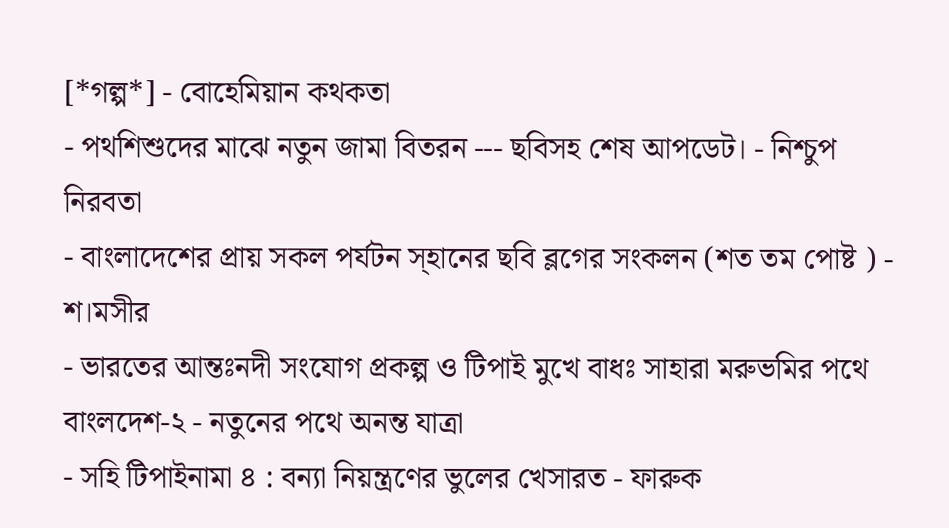[*গল্প*] - বোহেমিয়ান কথকতা
- পথশিশুদের মাঝে নতুন জামা বিতরন --- ছবিসহ শেষ আপডেট। - নিশ্চুপ নিরবতা
- বাংলাদেশের প্রায় সকল পর্যটন স্হানের ছবি ব্লগের সংকলন (শত তম পোষ্ট ) - শ।মসীর
- ভারতের আন্তঃনদী সংযোগ প্রকল্প ও টিপাই মুখে বাধঃ সাহারা মরুভমির পথে বাংলদেশ-২ - নতুনের পথে অনন্ত যাত্রা
- সহি টিপাইনামা ৪ : বন্যা নিয়ন্ত্রণের ভুলের খেসারত - ফারুক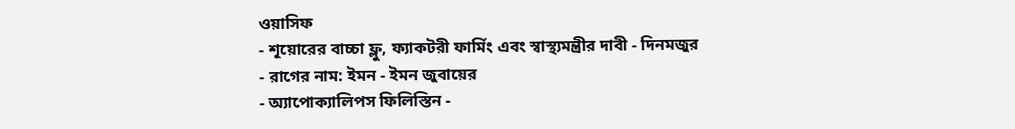ওয়াসিফ
- শূয়োরের বাচ্চা ফ্লু, ফ্যাকটরী ফার্মিং এবং স্বাস্থ্যমন্ত্রীর দাবী - দিনমজুর
- রাগের নাম: ইমন - ইমন জুবায়ের
- অ্যাপোক্যালিপস ফিলিস্তিন -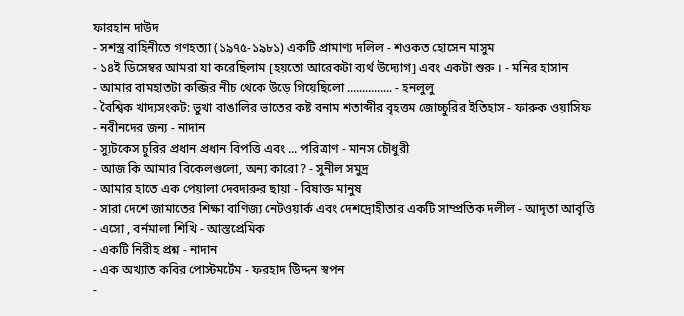ফারহান দাউদ
- সশস্ত্র বাহিনীতে গণহত্যা (১৯৭৫-১৯৮১) একটি প্রামাণ্য দলিল - শওকত হোসেন মাসুম
- ১৪ই ডিসেম্বর আমরা যা করেছিলাম [হয়তো আরেকটা ব্যর্থ উদ্যোগ] এবং একটা শুরু । - মনির হাসান
- আমার বামহাতটা কব্জির নীচ থেকে উড়ে গিয়েছিলো ............... - হনলুলু
- বৈশ্বিক খাদ্যসংকট: ভুখা বাঙালির ভাতের কষ্ট বনাম শতাব্দীর বৃহত্তম জোচ্চুরির ইতিহাস - ফারুক ওয়াসিফ
- নবীনদের জন্য - নাদান
- স্যুটকেস চুরির প্রধান প্রধান বিপত্তি এবং ... পরিত্রাণ - মানস চৌধুরী
- আজ কি আমার বিকেলগুলো, অন্য কারো? - সুনীল সমুদ্র
- আমার হাতে এক পেয়ালা দেবদারুর ছায়া - বিষাক্ত মানুষ
- সারা দেশে জামাতের শিক্ষা বাণিজ্য নেটওয়ার্ক এবং দেশদ্রোহীতার একটি সাম্প্রতিক দলীল - আদৃতা আবৃত্তি
- এসো , বর্নমালা শিখি - আস্তপ্রেমিক
- একটি নিরীহ প্রশ্ন - নাদান
- এক অখ্যাত কবির পোস্টমর্টেম - ফরহাদ উিদ্দন স্বপন
-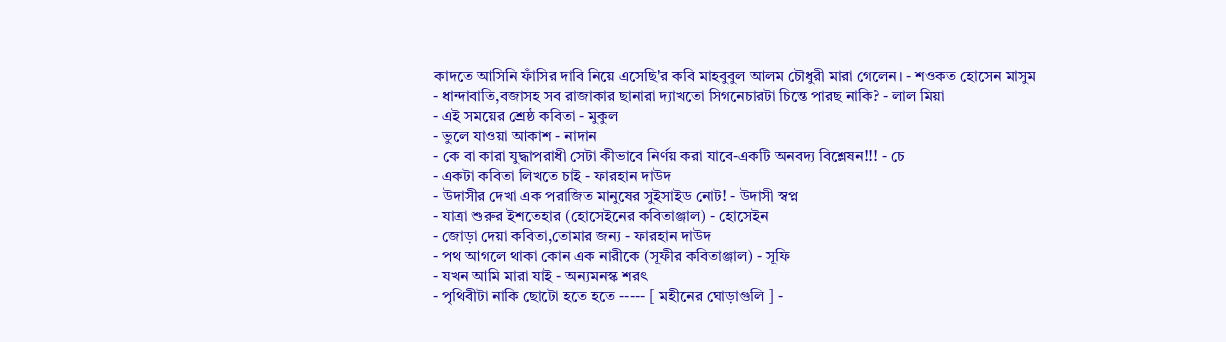কাদতে আসিনি ফাঁসির দাবি নিয়ে এসেছি'র কবি মাহবুবুল আলম চৌধুরী মারা গেলেন। - শওকত হোসেন মাসুম
- ধান্দাবাতি,বজাসহ সব রাজাকার ছানারা দ্যাখতো সিগনেচারটা চিন্তে পারছ নাকি? - লাল মিয়া
- এই সময়ের শ্রেষ্ঠ কবিতা - মুকুল
- ভুলে যাওয়া আকাশ - নাদান
- কে বা কারা যুদ্ধাপরাধী সেটা কীভাবে নির্ণয় করা যাবে-একটি অনবদ্য বিশ্লেষন!!! - চে
- একটা কবিতা লিখতে চাই - ফারহান দাউদ
- উদাসীর দেখা এক পরাজিত মানুষের সুইসাইড নোট! - উদাসী স্বপ্ন
- যাত্রা শুরুর ইশতেহার (হোসেইনের কবিতাঞ্জাল) - হোসেইন
- জোড়া দেয়া কবিতা,তোমার জন্য - ফারহান দাউদ
- পথ আগলে থাকা কোন এক নারীকে (সূফীর কবিতাঞ্জাল) - সূফি
- যখন আমি মারা যাই - অন্যমনস্ক শরৎ
- পৃথিবীটা নাকি ছোটো হতে হতে ----- [ মহীনের ঘোড়াগুলি ] -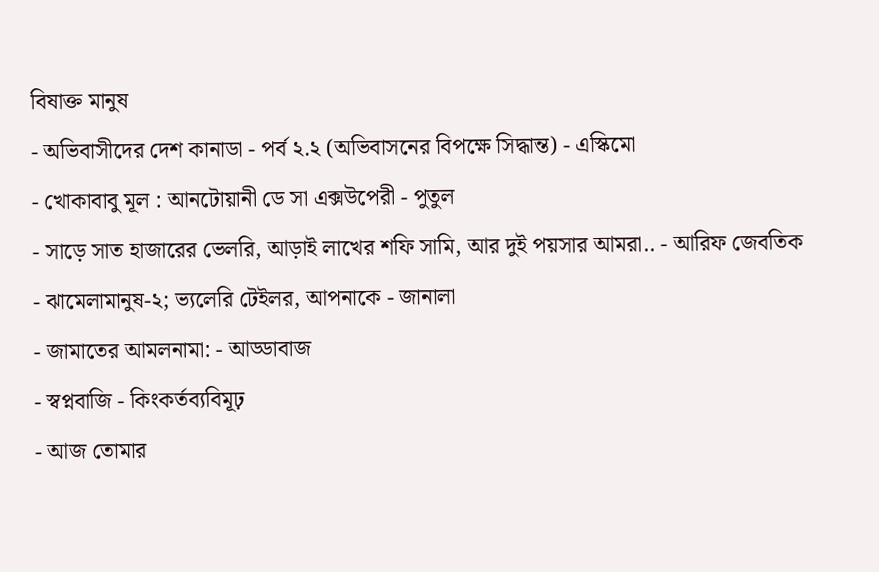বিষাক্ত মানুষ
- অভিবাসীদের দেশ কানাডা - পর্ব ২.২ (অভিবাসনের বিপক্ষে সিদ্ধান্ত) - এস্কিমো
- খোকাবাবু মূল : আনটোয়ানী ডে সা এক্সউপেরী - পুতুল
- সাড়ে সাত হাজারের ভেলরি, আড়াই লাখের শফি সামি, আর দুই পয়সার আমরা.. - আরিফ জেবতিক
- ঝামেলামানুষ-২; ভ্যলেরি টেইলর, আপনাকে - জানালা
- জামাতের আমলনামা: - আড্ডাবাজ
- স্বপ্নবাজি - কিংকর্তব্যবিমূঢ়
- আজ তোমার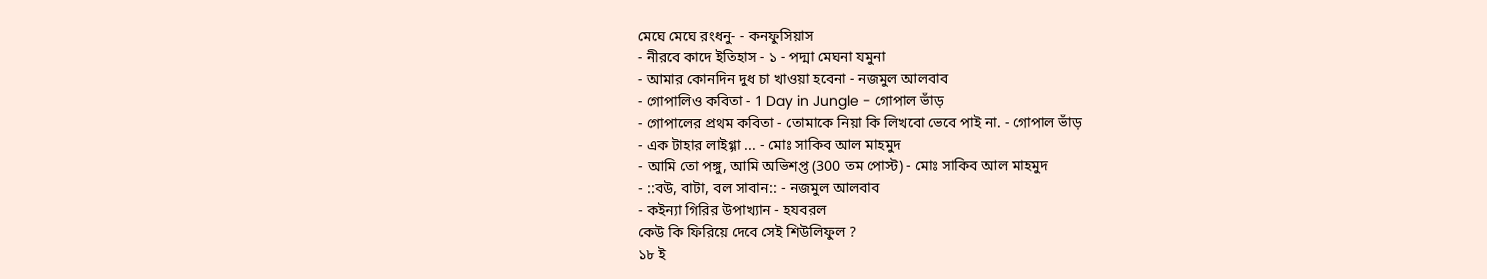মেঘে মেঘে রংধনু- - কনফুসিয়াস
- নীরবে কাদে ইতিহাস - ১ - পদ্মা মেঘনা যমুনা
- আমার কোনদিন দুধ চা খাওয়া হবেনা - নজমুল আলবাব
- গোপালিও কবিতা - 1 Day in Jungle - গোপাল ভাঁড়
- গোপালের প্রথম কবিতা - তোমাকে নিয়া কি লিখবো ভেবে পাই না. - গোপাল ভাঁড়
- এক টাহার লাইগ্গা ... - মোঃ সাকিব আল মাহমুদ
- আমি তো পঙ্গু, আমি অভিশপ্ত (300 তম পোস্ট) - মোঃ সাকিব আল মাহমুদ
- ::বউ, বাটা, বল সাবান:: - নজমুল আলবাব
- কইন্যা গিরির উপাখ্যান - হযবরল
কেউ কি ফিরিয়ে দেবে সেই শিউলিফুল ?
১৮ ই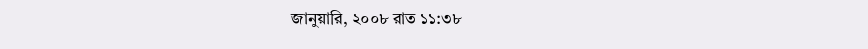জানুয়ারি, ২০০৮ রাত ১১:৩৮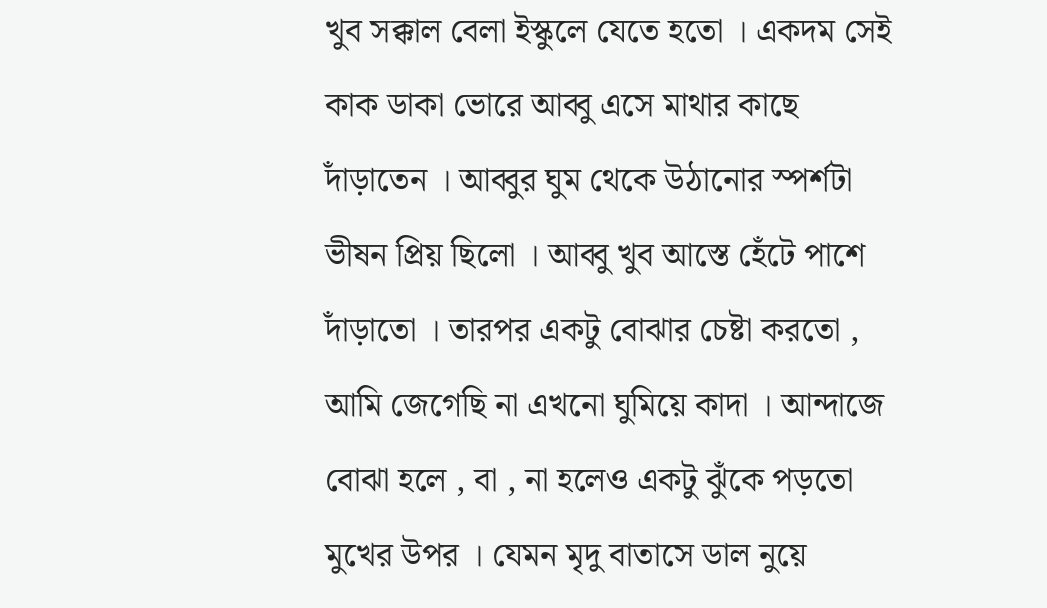খুব সক্কাল বেলা ইস্কুলে যেতে হতো । একদম সেই কাক ডাকা ভোরে আব্বু এসে মাথার কাছে দাঁড়াতেন । আব্বুর ঘুম থেকে উঠানোর স্পর্শটা ভীষন প্রিয় ছিলো । আব্বু খুব আস্তে হেঁটে পাশে দাঁড়াতো । তারপর একটু বোঝার চেষ্টা করতো , আমি জেগেছি না এখনো ঘুমিয়ে কাদা । আন্দাজে বোঝা হলে , বা , না হলেও একটু ঝুঁকে পড়তো মুখের উপর । যেমন মৃদু বাতাসে ডাল নুয়ে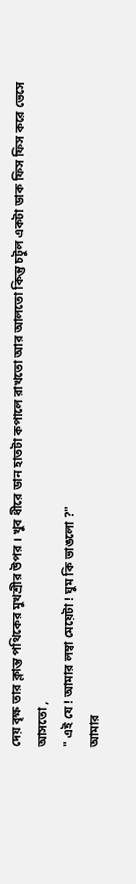দেয় বৃক্ষ তার ক্লান্ত পথিকের মুখশ্রীর উপর । খুব ধীরে ডান হাতটা কপালে রাখতো আর আলতো কিন্তু চটুল একটা ডাক ফিস ফিস করে ভেসে আসতো ,
" এই যে ! আমার লম্বা মেয়েটা ! ঘুম কি ভাঙলো ?"
আমার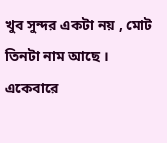খুব সুন্দর একটা নয় , মোট তিনটা নাম আছে । একেবারে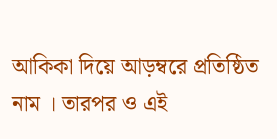আকিকা দিয়ে আড়ম্বরে প্রতিষ্ঠিত নাম । তারপর ও এই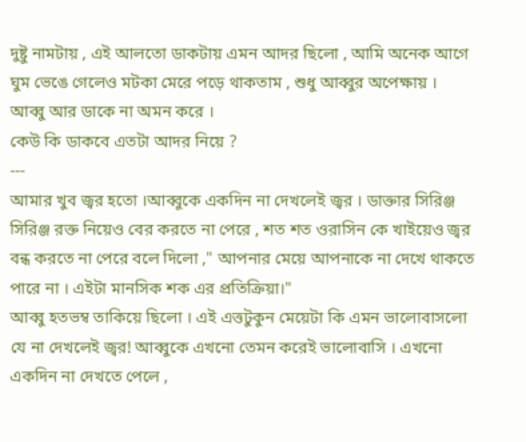দুষ্টু নামটায় , এই আলতো ডাকটায় এমন আদর ছিলো , আমি অনেক আগে ঘুম ভেঙে গেলেও মটকা মেরে পড়ে থাকতাম , শুধু আব্বুর অপেক্ষায় ।
আব্বু আর ডাকে না অমন করে ।
কেউ কি ডাকবে এতটা আদর নিয়ে ?
---
আমার খুব জ্বর হতো ।আব্বুকে একদিন না দেখলেই জ্বর । ডাক্তার সিরিঞ্জ সিরিঞ্জ রক্ত নিয়েও বের করতে না পেরে , শত শত ওরাসিন কে খাইয়েও জ্বর বন্ধ করতে না পেরে বলে দিলো ," আপনার মেয়ে আপনাকে না দেখে থাকতে পারে না । এইটা মানসিক শক এর প্রতিক্রিয়া।"
আব্বু হতভম্ব তাকিয়ে ছিলো । এই এত্তটুকুন মেয়েটা কি এমন ভালোবাসলো যে না দেখলেই জ্বর! আব্বুকে এখনো তেমন করেই ভালোবাসি । এখনো একদিন না দেখতে পেলে ,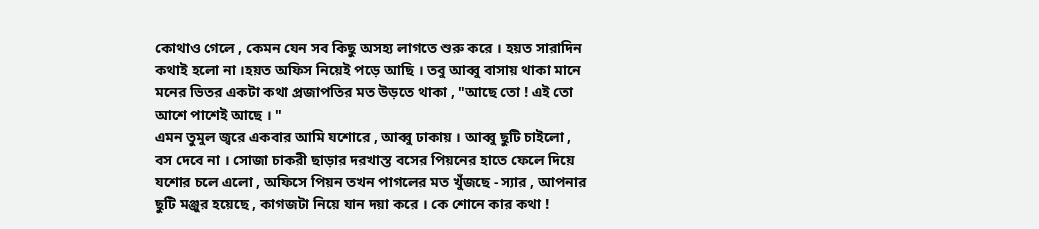কোথাও গেলে , কেমন যেন সব কিছু অসহ্য লাগতে শুরু করে । হয়ত সারাদিন কথাই হলো না ।হয়ত অফিস নিয়েই পড়ে আছি । তবু আব্বু বাসায় থাকা মানে মনের ভিতর একটা কথা প্রজাপতির মত উড়তে থাকা , "আছে তো ! এই তো আশে পাশেই আছে । "
এমন তুমুল জ্বরে একবার আমি যশোরে , আব্বু ঢাকায় । আব্বু ছুটি চাইলো , বস দেবে না । সোজা চাকরী ছাড়ার দরখাস্ত বসের পিয়নের হাতে ফেলে দিয়ে যশোর চলে এলো , অফিসে পিয়ন তখন পাগলের মত খুঁজছে - স্যার , আপনার ছুটি মঞ্জুর হয়েছে , কাগজটা নিয়ে যান দয়া করে । কে শোনে কার কথা !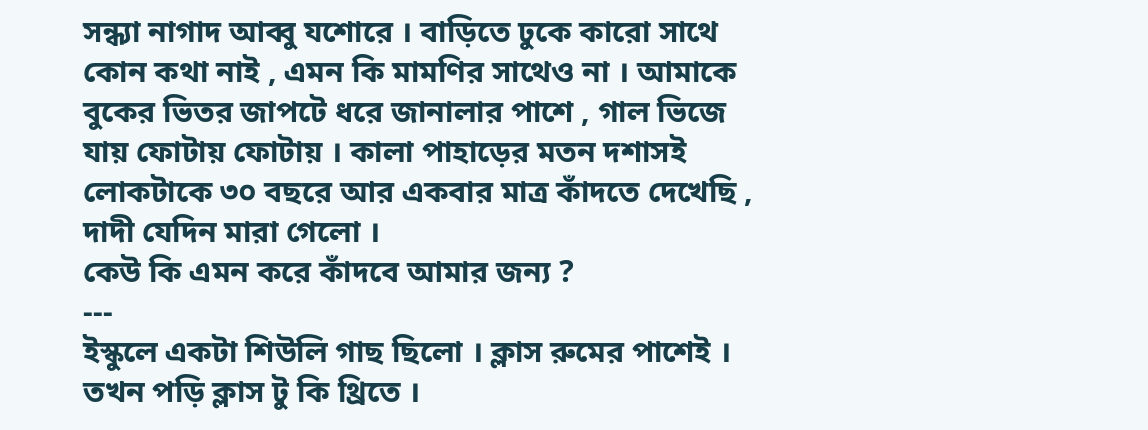সন্ধ্যা নাগাদ আব্বু যশোরে । বাড়িতে ঢুকে কারো সাথে কোন কথা নাই , এমন কি মামণির সাথেও না । আমাকে বুকের ভিতর জাপটে ধরে জানালার পাশে , গাল ভিজে যায় ফোটায় ফোটায় । কালা পাহাড়ের মতন দশাসই লোকটাকে ৩০ বছরে আর একবার মাত্র কাঁদতে দেখেছি , দাদী যেদিন মারা গেলো ।
কেউ কি এমন করে কাঁদবে আমার জন্য ?
---
ইস্কুলে একটা শিউলি গাছ ছিলো । ক্লাস রুমের পাশেই । তখন পড়ি ক্লাস টু কি থ্রিতে ।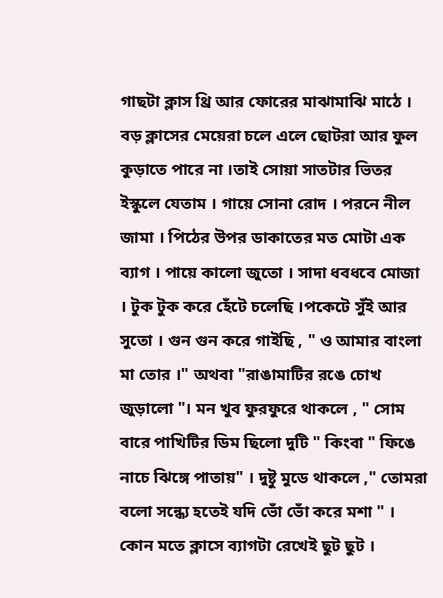গাছটা ক্লাস থ্রি আর ফোরের মাঝামাঝি মাঠে । বড় ক্লাসের মেয়েরা চলে এলে ছোটরা আর ফুল কুড়াতে পারে না ।তাই সোয়া সাতটার ভিতর ইস্কুলে যেতাম । গায়ে সোনা রোদ । পরনে নীল জামা । পিঠের উপর ডাকাতের মত মোটা এক ব্যাগ । পায়ে কালো জুতো । সাদা ধবধবে মোজা । টুক টুক করে হেঁটে চলেছি ।পকেটে সুঁই আর সুতো । গুন গুন করে গাইছি , " ও আমার বাংলা মা তোর ।" অথবা "রাঙামাটির রঙে চোখ জুড়ালো "। মন খুব ফুরফুরে থাকলে , " সোম বারে পাখিটির ডিম ছিলো দুটি " কিংবা " ফিঙে নাচে ঝিঙ্গে পাতায়" । দুষ্টু মুডে থাকলে ," তোমরা বলো সন্ধ্যে হতেই যদি ভোঁ ভোঁ করে মশা " ।
কোন মতে ক্লাসে ব্যাগটা রেখেই ছুট ছুট ।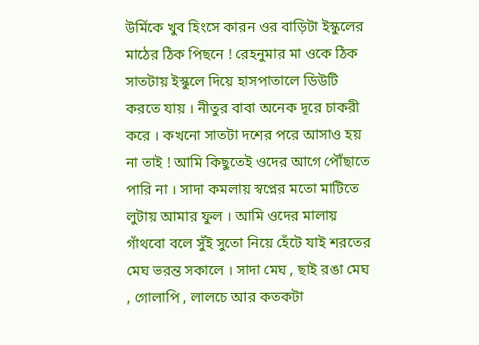উর্মিকে খুব হিংসে কারন ওর বাড়িটা ইস্কুলের মাঠের ঠিক পিছনে ! রেহনুমার মা ওকে ঠিক সাতটায় ইস্কুলে দিয়ে হাসপাতালে ডিউটি করতে যায় । নীতুর বাবা অনেক দূরে চাকরী করে । কখনো সাতটা দশের পরে আসাও হয় না তাই ! আমি কিছুতেই ওদের আগে পৌঁছাতে পারি না । সাদা কমলায় স্বপ্নের মতো মাটিতে লুটায় আমার ফুল । আমি ওদের মালায় গাঁথবো বলে সুঁই সুতো নিয়ে হেঁটে যাই শরতের মেঘ ভরন্ত সকালে । সাদা মেঘ , ছাই রঙা মেঘ , গোলাপি , লালচে আর কতকটা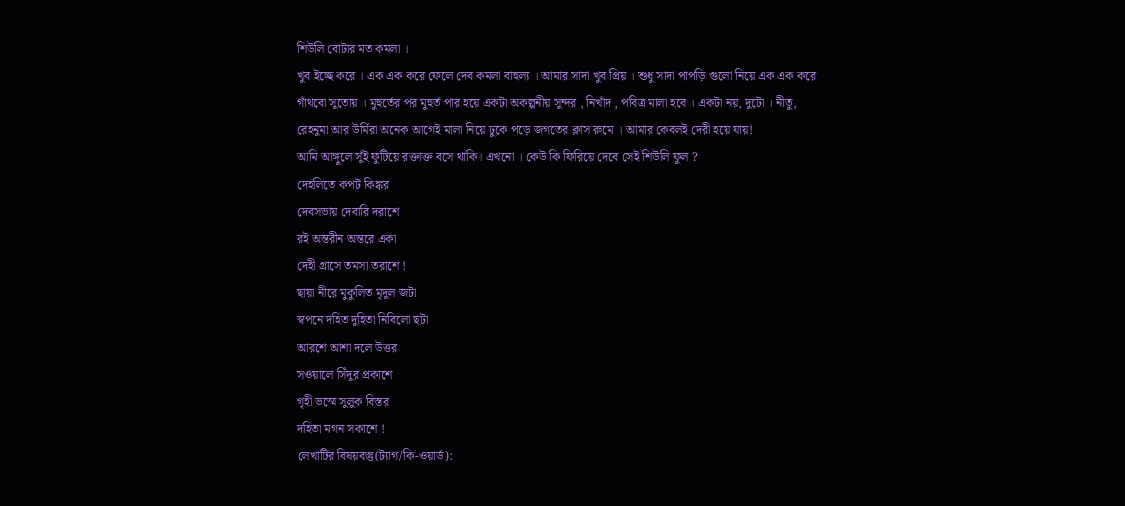শিউলি বোটার মত কমলা ।
খুব ইচ্ছে করে । এক এক করে ফেলে দেব কমলা বাহুল্য । আমার সাদা খুব প্রিয় । শুধু সাদা পাপড়ি গুলো নিয়ে এক এক করে গাঁথবো সুতোয় । মুহুর্তের পর মুহুর্ত পার হয়ে একটা অকল্পনীয় সুন্দর , নিখাঁদ , পবিত্র মালা হবে । একটা নয়, দুটো । নীতু, রেহনুমা আর উর্মিরা অনেক আগেই মালা নিয়ে ঢুকে পড়ে জগতের ক্লাস রুমে । আমার কেবলই দেরী হয়ে যায়!
আমি আঙ্গুলে সুঁই ফুটিয়ে রক্তাক্ত বসে থাকি। এখনো । কেউ কি ফিরিয়ে দেবে সেই শিউলি ফুল ?
দেহলিতে কপট কিঙ্কর
দেবসভায় দেবারি দরাশে
রই অন্তরীন অন্তরে একা
দেহী গ্রাসে তমসা তরাশে !
ছায়া নীরে মুকুলিত মৃদুল জটা
স্বপনে দহিত দুহিতা নিবিলো ছটা
আরশে আশা দলে উত্তর
সওয়ালে সিঁদুর প্রকাশে
গৃহী ভস্মে সুলুক বিস্তর
দহিতা মগন সকাশে !
লেখাটির বিষয়বস্তু(ট্যাগ/কি-ওয়ার্ড):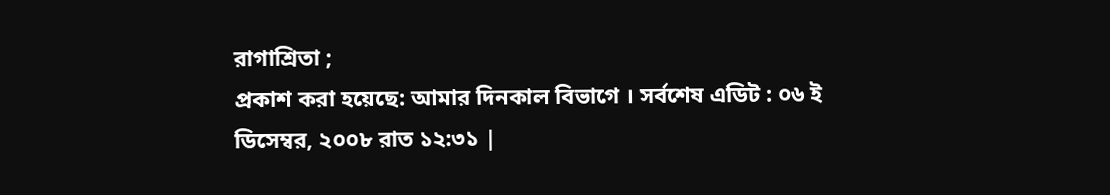রাগাশ্রিতা ;
প্রকাশ করা হয়েছে: আমার দিনকাল বিভাগে । সর্বশেষ এডিট : ০৬ ই ডিসেম্বর, ২০০৮ রাত ১২:৩১ |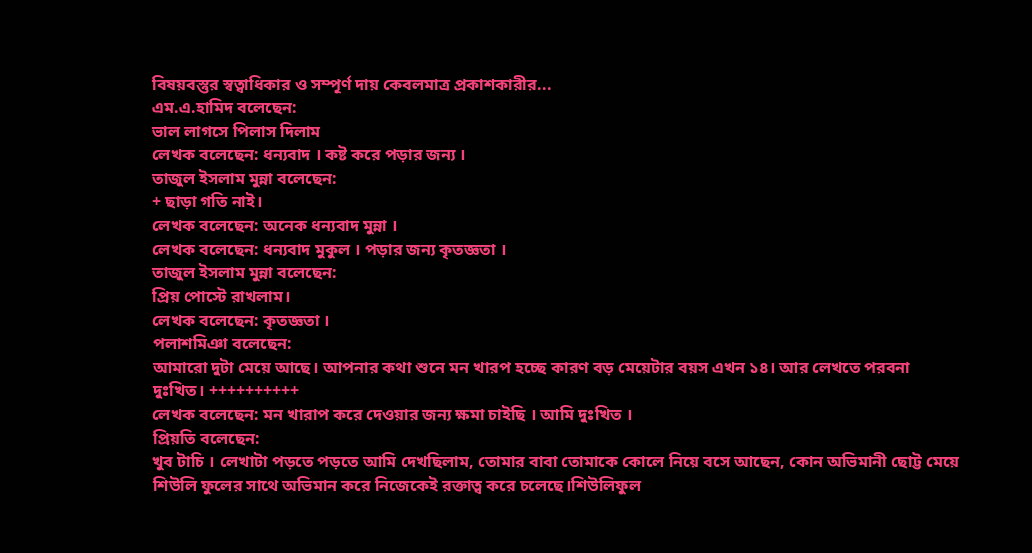বিষয়বস্তুর স্বত্বাধিকার ও সম্পূর্ণ দায় কেবলমাত্র প্রকাশকারীর...
এম.এ.হামিদ বলেছেন:
ভাল লাগসে পিলাস দিলাম
লেখক বলেছেন: ধন্যবাদ । কষ্ট করে পড়ার জন্য ।
তাজুল ইসলাম মুন্না বলেছেন:
+ ছাড়া গতি নাই।
লেখক বলেছেন: অনেক ধন্যবাদ মুন্না ।
লেখক বলেছেন: ধন্যবাদ মুকুল । পড়ার জন্য কৃতজ্ঞতা ।
তাজুল ইসলাম মুন্না বলেছেন:
প্রিয় পোস্টে রাখলাম।
লেখক বলেছেন: কৃতজ্ঞতা ।
পলাশমিঞা বলেছেন:
আমারো দুটা মেয়ে আছে। আপনার কথা শুনে মন খারপ হচ্ছে কারণ বড় মেয়েটার বয়স এখন ১৪। আর লেখতে পরবনা দুঃখিত। ++++++++++
লেখক বলেছেন: মন খারাপ করে দেওয়ার জন্য ক্ষমা চাইছি । আমি দুঃখিত ।
প্রিয়তি বলেছেন:
খুব টাচি । লেখাটা পড়তে পড়তে আমি দেখছিলাম, তোমার বাবা তোমাকে কোলে নিয়ে বসে আছেন, কোন অভিমানী ছোট্ট মেয়ে শিউলি ফুলের সাথে অভিমান করে নিজেকেই রক্তাত্ব করে চলেছে।শিউলিফুল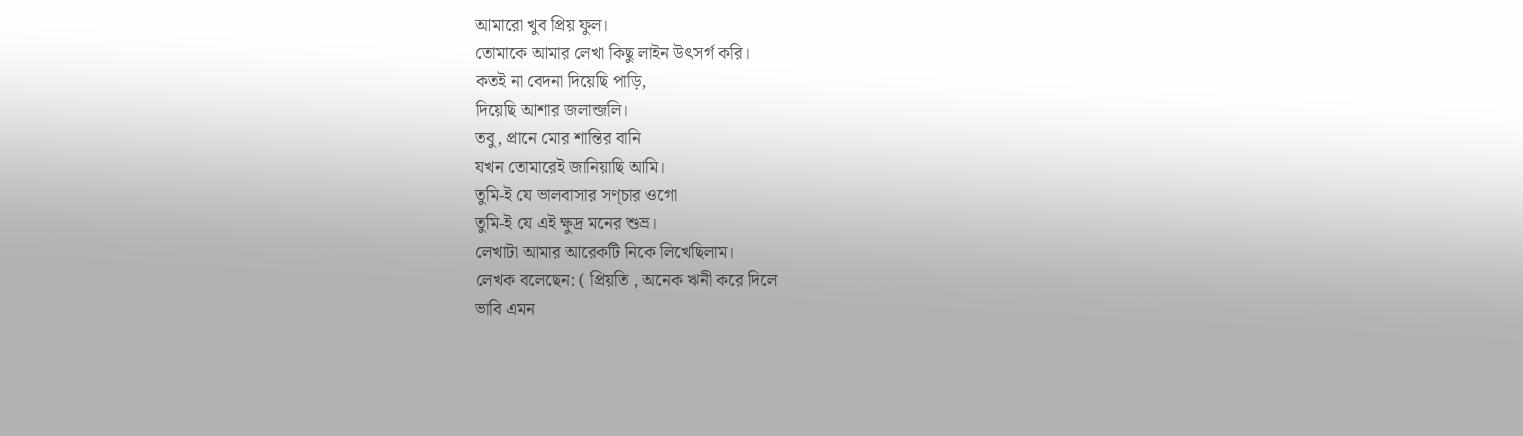আমারো খুব প্রিয় ফুল।
তোমাকে আমার লেখা কিছু লাইন উৎসর্গ করি।
কতই না বেদনা দিয়েছি পাড়ি,
দিয়েছি আশার জলান্জলি।
তবু, প্রানে মোর শান্তির বানি
যখন তোমারেই জানিয়াছি আমি।
তুমি-ই যে ভালবাসার সণ্চার ওগো
তুমি-ই যে এই ক্ষুদ্র মনের শুভ্র।
লেখাটা আমার আরেকটি নিকে লিখেছিলাম।
লেখক বলেছেন: ( প্রিয়তি , অনেক ঋনী করে দিলে
ভাবি এমন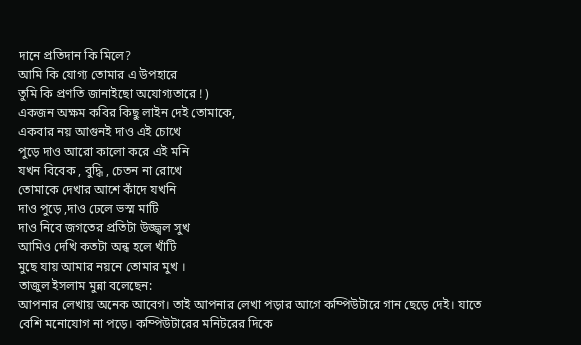দানে প্রতিদান কি মিলে?
আমি কি যোগ্য তোমার এ উপহারে
তুমি কি প্রণতি জানাইছো অযোগ্যতারে ! )
একজন অক্ষম কবির কিছু লাইন দেই তোমাকে,
একবার নয় আগুনই দাও এই চোখে
পুড়ে দাও আরো কালো করে এই মনি
যখন বিবেক , বুদ্ধি , চেতন না রোখে
তোমাকে দেখার আশে কাঁদে যখনি
দাও পুড়ে ,দাও ঢেলে ভস্ম মাটি
দাও নিবে জগতের প্রতিটা উজ্জ্বল সুখ
আমিও দেখি কতটা অন্ধ হলে খাঁটি
মুছে যায় আমার নয়নে তোমার মুখ ।
তাজুল ইসলাম মুন্না বলেছেন:
আপনার লেখায় অনেক আবেগ। তাই আপনার লেখা পড়ার আগে কম্পিউটারে গান ছেড়ে দেই। যাতে বেশি মনোযোগ না পড়ে। কম্পিউটারের মনিটরের দিকে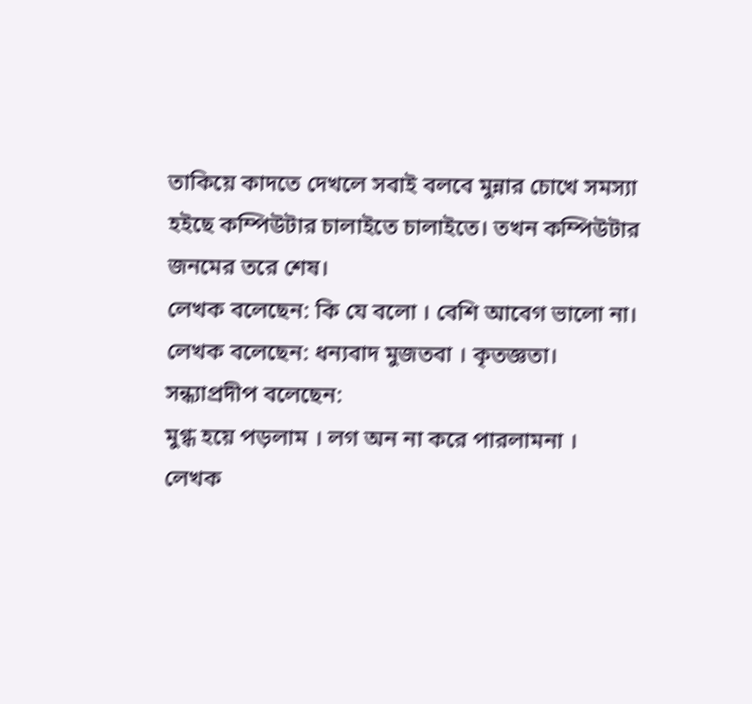তাকিয়ে কাদতে দেখলে সবাই বলবে মুন্নার চোখে সমস্যা হইছে কম্পিউটার চালাইতে চালাইতে। তখন কম্পিউটার জনমের তরে শেষ।
লেখক বলেছেন: কি যে বলো । বেশি আবেগ ভালো না।
লেখক বলেছেন: ধন্যবাদ মুজতবা । কৃতজ্ঞতা।
সন্ধ্যাপ্রদীপ বলেছেন:
মুগ্ধ হয়ে পড়লাম । লগ অন না করে পারলামনা ।
লেখক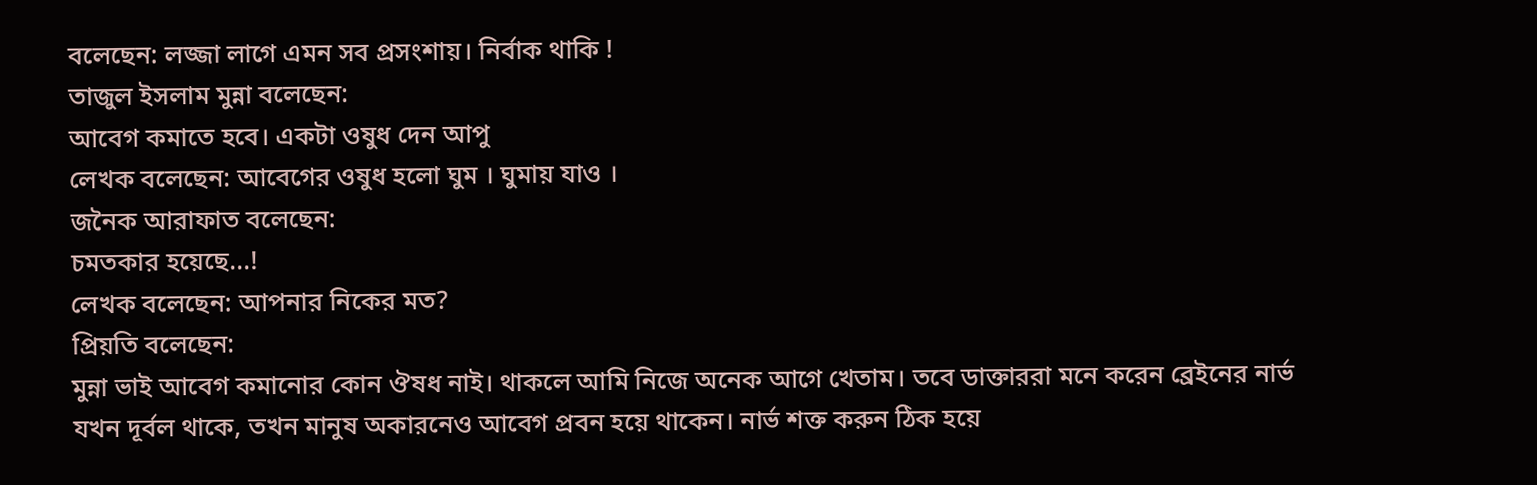বলেছেন: লজ্জা লাগে এমন সব প্রসংশায়। নির্বাক থাকি !
তাজুল ইসলাম মুন্না বলেছেন:
আবেগ কমাতে হবে। একটা ওষুধ দেন আপু
লেখক বলেছেন: আবেগের ওষুধ হলো ঘুম । ঘুমায় যাও ।
জনৈক আরাফাত বলেছেন:
চমতকার হয়েছে...!
লেখক বলেছেন: আপনার নিকের মত?
প্রিয়তি বলেছেন:
মুন্না ভাই আবেগ কমানোর কোন ঔষধ নাই। থাকলে আমি নিজে অনেক আগে খেতাম। তবে ডাক্তাররা মনে করেন ব্রেইনের নার্ভ যখন দূর্বল থাকে, তখন মানুষ অকারনেও আবেগ প্রবন হয়ে থাকেন। নার্ভ শক্ত করুন ঠিক হয়ে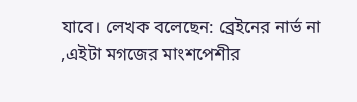যাবে। লেখক বলেছেন: ব্রেইনের নার্ভ না ,এইটা মগজের মাংশপেশীর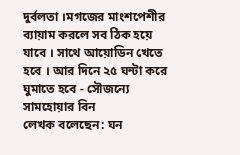দুর্বলতা ।মগজের মাংশপেশীর ব্যায়াম করলে সব ঠিক হয়ে যাবে । সাথে আয়োডিন খেতে হবে । আর দিনে ২৫ ঘন্টা করে ঘুমাতে হবে - সৌজন্যে সামহোয়ার বিন
লেখক বলেছেন: ঘন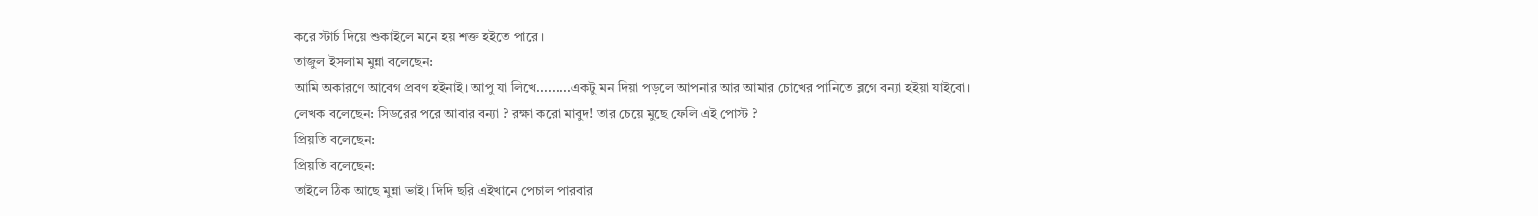করে স্টার্চ দিয়ে শুকাইলে মনে হয় শক্ত হইতে পারে ।
তাজুল ইসলাম মুন্না বলেছেন:
আমি অকারণে আবেগ প্রবণ হইনাই। আপু যা লিখে.........একটু মন দিয়া পড়লে আপনার আর আমার চোখের পানিতে ব্লগে বন্যা হইয়া যাইবো।
লেখক বলেছেন: সিডরের পরে আবার বন্যা ? রক্ষা করো মাবুদ! তার চেয়ে মুছে ফেলি এই পোস্ট ?
প্রিয়তি বলেছেন:
প্রিয়তি বলেছেন:
তাইলে ঠিক আছে মুন্না ভাই। দিদি ছরি এইখানে পেচাল পারবার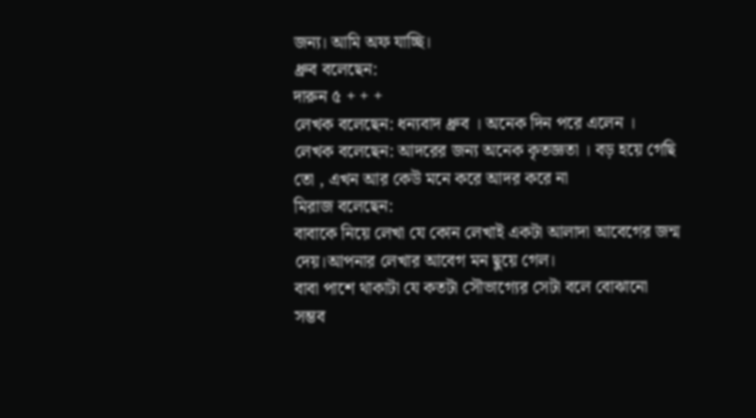জন্য। আমি অফ যাচ্ছি।
ধ্রুব বলেছেন:
দারুন ৫ + + +
লেখক বলেছেন: ধন্যবাদ ধ্রুব । অনেক দিন পরে এলেন ।
লেখক বলেছেন: আদরের জন্য অনেক কৃতজ্ঞতা । বড় হয়ে গেছি তো , এখন আর কেউ মনে করে আদর করে না
মিরাজ বলেছেন:
বাবাকে নিয়ে লেখা যে কোন লেখাই একটা আলাদা আবেগের জন্ম দেয়।আপনার লেখার আবেগ মন ছুয়ে গেল।
বাবা পাশে থাকাটা যে কতটা সৌভাগ্যের সেটা বলে বোঝানো সম্ভব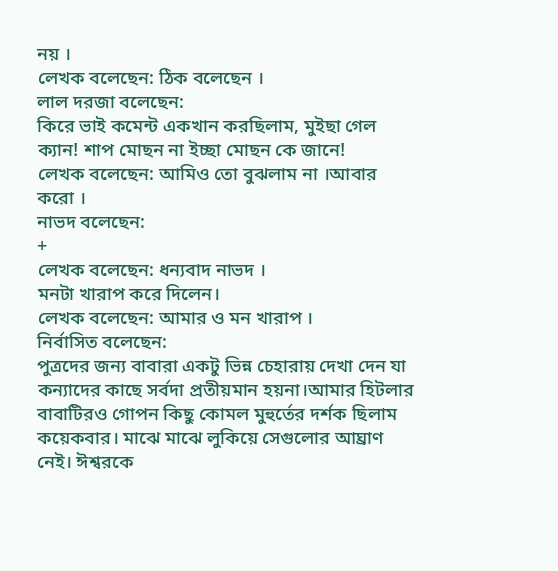নয় ।
লেখক বলেছেন: ঠিক বলেছেন ।
লাল দরজা বলেছেন:
কিরে ভাই কমেন্ট একখান করছিলাম, মুইছা গেল ক্যান! শাপ মোছন না ইচ্ছা মোছন কে জানে!
লেখক বলেছেন: আমিও তো বুঝলাম না ।আবার করো ।
নাভদ বলেছেন:
+
লেখক বলেছেন: ধন্যবাদ নাভদ ।
মনটা খারাপ করে দিলেন।
লেখক বলেছেন: আমার ও মন খারাপ ।
নির্বাসিত বলেছেন:
পুত্রদের জন্য বাবারা একটু ভিন্ন চেহারায় দেখা দেন যা কন্যাদের কাছে সর্বদা প্রতীয়মান হয়না।আমার হিটলার বাবাটিরও গোপন কিছু কোমল মুহুর্তের দর্শক ছিলাম কয়েকবার। মাঝে মাঝে লুকিয়ে সেগুলোর আঘ্রাণ নেই। ঈশ্বরকে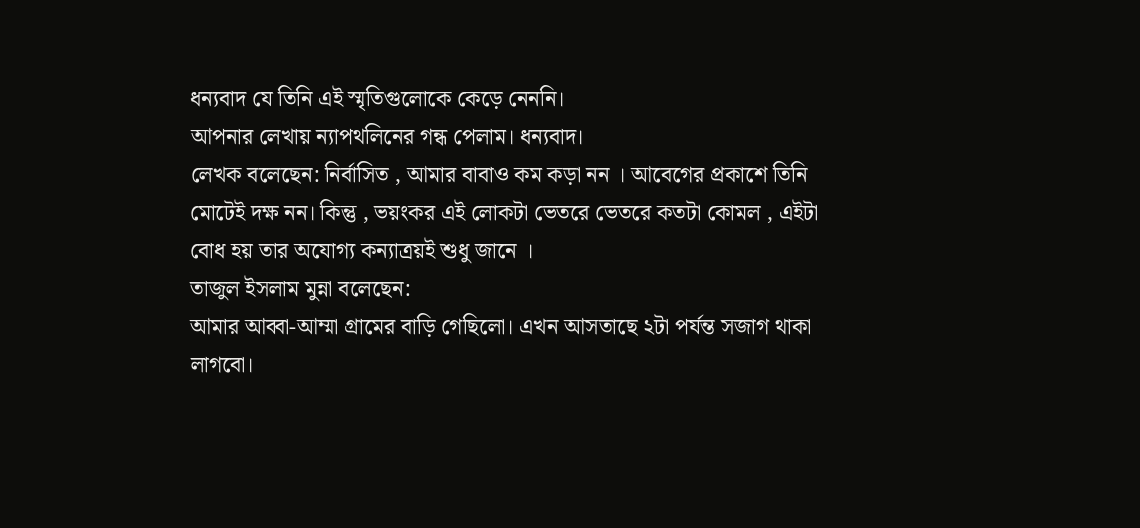ধন্যবাদ যে তিনি এই স্মৃতিগুলোকে কেড়ে নেননি।
আপনার লেখায় ন্যাপথলিনের গন্ধ পেলাম। ধন্যবাদ।
লেখক বলেছেন: নির্বাসিত , আমার বাবাও কম কড়া নন । আবেগের প্রকাশে তিনি মোটেই দক্ষ নন। কিন্তু , ভয়ংকর এই লোকটা ভেতরে ভেতরে কতটা কোমল , এইটা বোধ হয় তার অযোগ্য কন্যাত্রয়ই শুধু জানে ।
তাজুল ইসলাম মুন্না বলেছেন:
আমার আব্বা-আম্মা গ্রামের বাড়ি গেছিলো। এখন আসতাছে ২টা পর্যন্ত সজাগ থাকা লাগবো।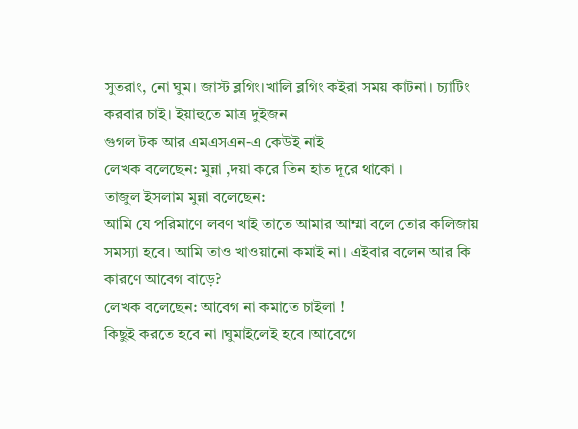সুতরাং, নো ঘুম। জাস্ট ব্লগিং।খালি ব্লগিং কইরা সময় কাটনা। চ্যাটিং করবার চাই। ইয়াহুতে মাত্র দুইজন
গুগল টক আর এমএসএন-এ কেউই নাই
লেখক বলেছেন: মুন্না ,দয়া করে তিন হাত দূরে থাকো ।
তাজুল ইসলাম মুন্না বলেছেন:
আমি যে পরিমাণে লবণ খাই তাতে আমার আম্মা বলে তোর কলিজায় সমস্যা হবে। আমি তাও খাওয়ানো কমাই না। এইবার বলেন আর কি কারণে আবেগ বাড়ে?
লেখক বলেছেন: আবেগ না কমাতে চাইলা !
কিছুই করতে হবে না ।ঘুমাইলেই হবে ।আবেগে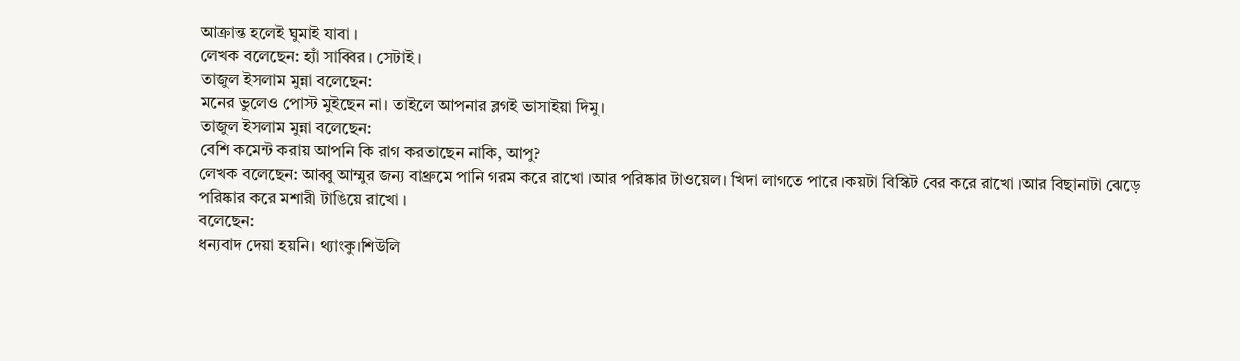আক্রান্ত হলেই ঘুমাই যাবা ।
লেখক বলেছেন: হ্যাঁ সাব্বির । সেটাই ।
তাজুল ইসলাম মুন্না বলেছেন:
মনের ভুলেও পোস্ট মুইছেন না। তাইলে আপনার ব্লগই ভাসাইয়া দিমু।
তাজুল ইসলাম মুন্না বলেছেন:
বেশি কমেন্ট করায় আপনি কি রাগ করতাছেন নাকি, আপু?
লেখক বলেছেন: আব্বু আম্মুর জন্য বাথ্রুমে পানি গরম করে রাখো ।আর পরিষ্কার টাওয়েল। খিদা লাগতে পারে ।কয়টা বিস্কিট বের করে রাখো ।আর বিছানাটা ঝেড়ে পরিষ্কার করে মশারী টাঙিয়ে রাখো ।
বলেছেন:
ধন্যবাদ দেয়া হয়নি। থ্যাংকু।শিউলি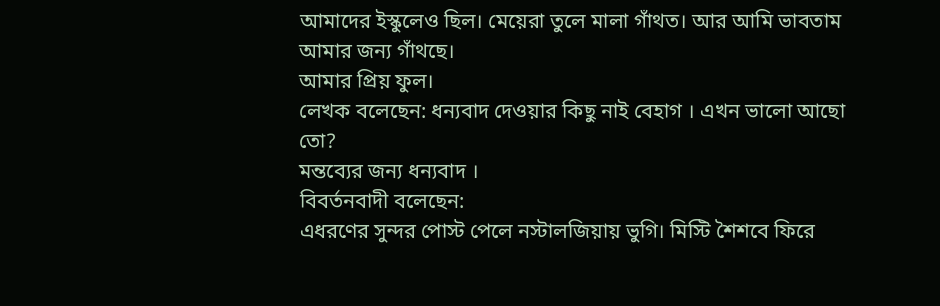আমাদের ইস্কুলেও ছিল। মেয়েরা তুলে মালা গাঁথত। আর আমি ভাবতাম আমার জন্য গাঁথছে।
আমার প্রিয় ফুল।
লেখক বলেছেন: ধন্যবাদ দেওয়ার কিছু নাই বেহাগ । এখন ভালো আছো তো?
মন্তব্যের জন্য ধন্যবাদ ।
বিবর্তনবাদী বলেছেন:
এধরণের সুন্দর পোস্ট পেলে নস্টালজিয়ায় ভুগি। মিস্টি শৈশবে ফিরে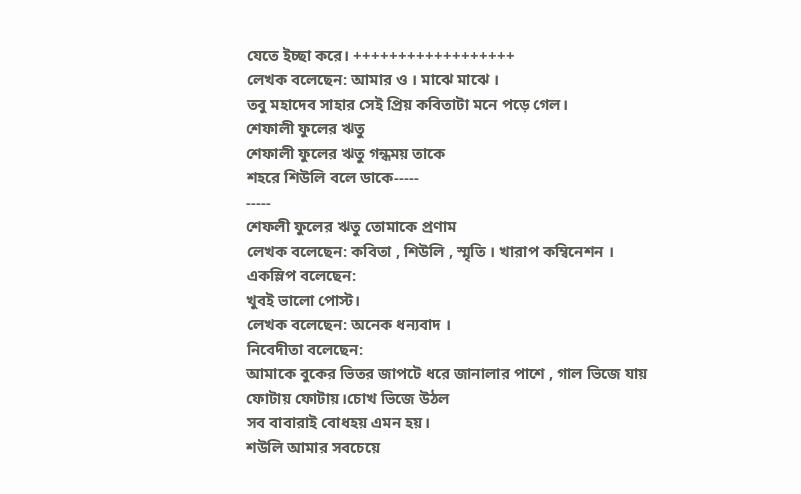যেতে ইচ্ছা করে। ++++++++++++++++++
লেখক বলেছেন: আমার ও । মাঝে মাঝে ।
তবু মহাদেব সাহার সেই প্রিয় কবিতাটা মনে পড়ে গেল।
শেফালী ফুলের ঋতু
শেফালী ফুলের ঋতু গন্ধময় তাকে
শহরে শিউলি বলে ডাকে-----
-----
শেফলী ফুলের ঋতু তোমাকে প্রণাম
লেখক বলেছেন: কবিতা , শিউলি , স্মৃতি । খারাপ কম্বিনেশন ।
একস্লিপ বলেছেন:
খুবই ভালো পোস্ট।
লেখক বলেছেন: অনেক ধন্যবাদ ।
নিবেদীতা বলেছেন:
আমাকে বুকের ভিতর জাপটে ধরে জানালার পাশে , গাল ভিজে যায় ফোটায় ফোটায়।চোখ ভিজে উঠল
সব বাবারাই বোধহয় এমন হয়।
শউলি আমার সবচেয়ে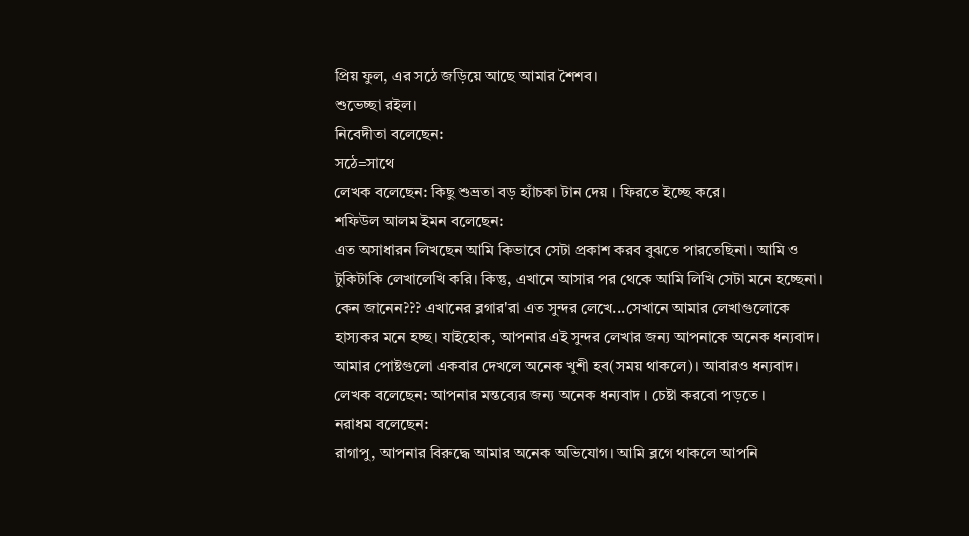প্রিয় ফুল, এর সঠে জড়িয়ে আছে আমার শৈশব।
শুভেচ্ছা রইল।
নিবেদীতা বলেছেন:
সঠে=সাথে
লেখক বলেছেন: কিছু শুভ্রতা বড় হ্যাঁচকা টান দেয় । ফিরতে ইচ্ছে করে।
শফিউল আলম ইমন বলেছেন:
এত অসাধারন লিখছেন আমি কিভাবে সেটা প্রকাশ করব বুঝতে পারতেছিনা। আমি ও টুকিটাকি লেখালেখি করি। কিন্তু, এখানে আসার পর থেকে আমি লিখি সেটা মনে হচ্ছেনা। কেন জানেন??? এখানের ব্লগার'রা এত সুন্দর লেখে...সেখানে আমার লেখাগুলোকে হাস্যকর মনে হচ্ছ। যাইহোক, আপনার এই সুন্দর লেখার জন্য আপনাকে অনেক ধন্যবাদ। আমার পোষ্টগুলো একবার দেখলে অনেক খুশী হব(সময় থাকলে)। আবারও ধন্যবাদ।
লেখক বলেছেন: আপনার মন্তব্যের জন্য অনেক ধন্যবাদ । চেষ্টা করবো পড়তে ।
নরাধম বলেছেন:
রাগাপু, আপনার বিরুদ্ধে আমার অনেক অভিযোগ। আমি ব্লগে থাকলে আপনি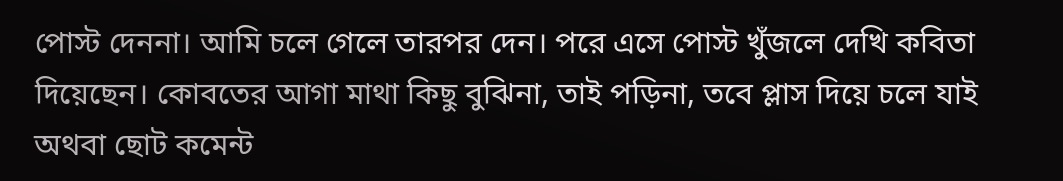পোস্ট দেননা। আমি চলে গেলে তারপর দেন। পরে এসে পোস্ট খুঁজলে দেখি কবিতা দিয়েছেন। কোবতের আগা মাথা কিছু বুঝিনা, তাই পড়িনা, তবে প্লাস দিয়ে চলে যাই অথবা ছোট কমেন্ট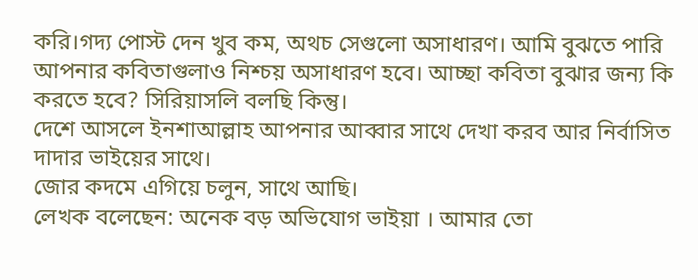করি।গদ্য পোস্ট দেন খুব কম, অথচ সেগুলো অসাধারণ। আমি বুঝতে পারি আপনার কবিতাগুলাও নিশ্চয় অসাধারণ হবে। আচ্ছা কবিতা বুঝার জন্য কি করতে হবে? সিরিয়াসলি বলছি কিন্তু।
দেশে আসলে ইনশাআল্লাহ আপনার আব্বার সাথে দেখা করব আর নির্বাসিত দাদার ভাইয়ের সাথে।
জোর কদমে এগিয়ে চলুন, সাথে আছি।
লেখক বলেছেন: অনেক বড় অভিযোগ ভাইয়া । আমার তো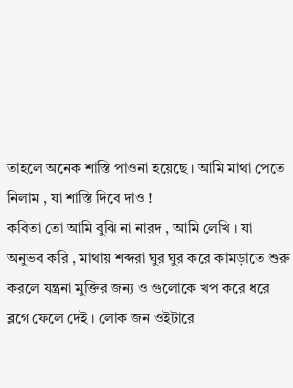তাহলে অনেক শাস্তি পাওনা হয়েছে । আমি মাথা পেতে নিলাম , যা শাস্তি দিবে দাও !
কবিতা তো আমি বুঝি না নারদ , আমি লেখি । যা অনুভব করি , মাথায় শব্দরা ঘুর ঘুর করে কামড়াতে শুরু করলে যন্ত্রনা মুক্তির জন্য ও গুলোকে খপ করে ধরে ব্লগে ফেলে দেই । লোক জন ওইটারে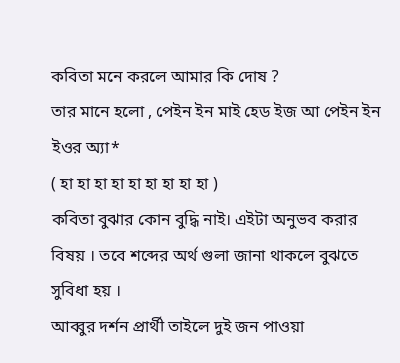কবিতা মনে করলে আমার কি দোষ ?
তার মানে হলো , পেইন ইন মাই হেড ইজ আ পেইন ইন ইওর অ্যা*
( হা হা হা হা হা হা হা হা হা )
কবিতা বুঝার কোন বুদ্ধি নাই। এইটা অনুভব করার বিষয় । তবে শব্দের অর্থ গুলা জানা থাকলে বুঝতে সুবিধা হয় ।
আব্বুর দর্শন প্রার্থী তাইলে দুই জন পাওয়া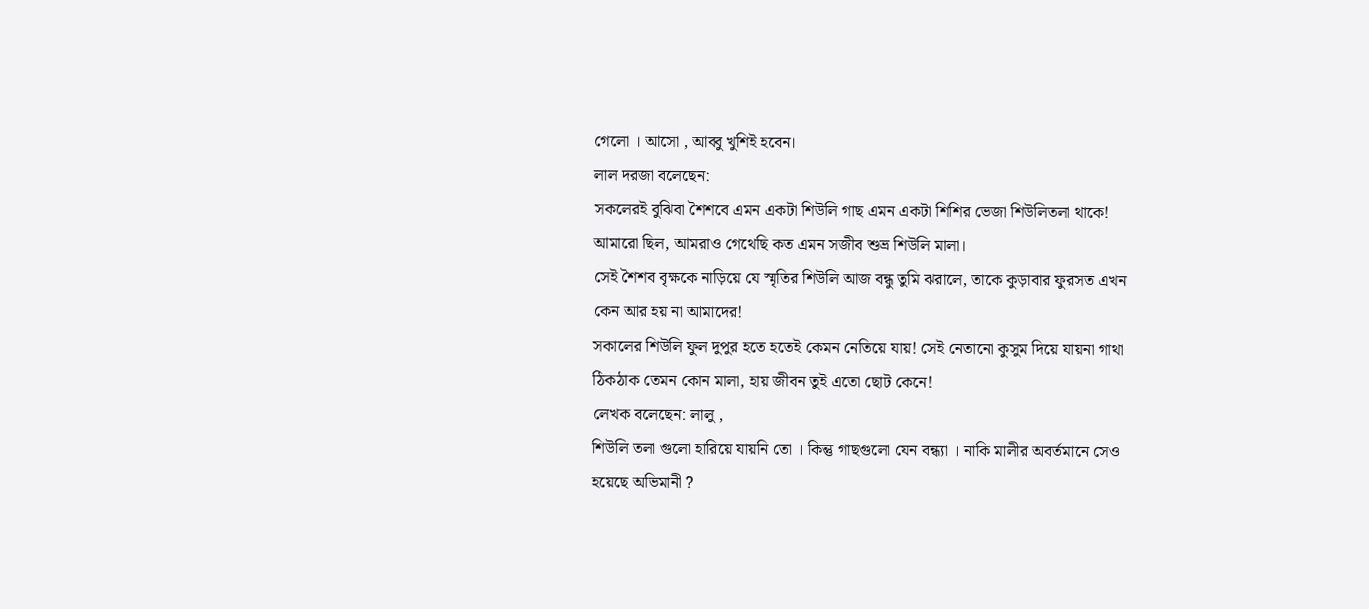গেলো । আসো , আব্বু খুশিই হবেন।
লাল দরজা বলেছেন:
সকলেরই বুঝিবা শৈশবে এমন একটা শিউলি গাছ এমন একটা শিশির ভেজা শিউলিতলা থাকে! আমারো ছিল, আমরাও গেথেছি কত এমন সজীব শুভ্র শিউলি মালা।
সেই শৈশব বৃক্ষকে নাড়িয়ে যে স্মৃতির শিউলি আজ বন্ধু তুমি ঝরালে, তাকে কুড়াবার ফুরসত এখন কেন আর হয় না আমাদের!
সকালের শিউলি ফুল দুপুর হতে হতেই কেমন নেতিয়ে যায়! সেই নেতানো কুসুম দিয়ে যায়না গাথা ঠিকঠাক তেমন কোন মালা, হায় জীবন তুই এতো ছোট কেনে!
লেখক বলেছেন: লালু ,
শিউলি তলা গুলো হারিয়ে যায়নি তো । কিন্তু গাছগুলো যেন বন্ধ্যা । নাকি মালীর অবর্তমানে সেও হয়েছে অভিমানী ?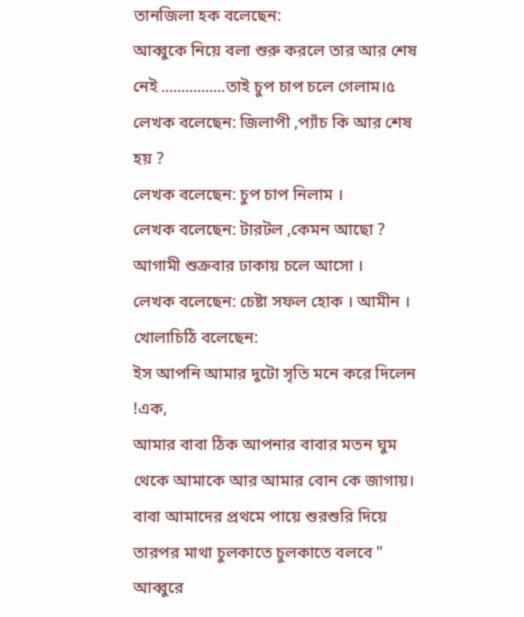তানজিলা হক বলেছেন:
আব্বুকে নিয়ে বলা শুরু করলে তার আর শেষ নেই ................তাই চুপ চাপ চলে গেলাম।৫
লেখক বলেছেন: জিলাপী ,প্যাঁচ কি আর শেষ হয় ?
লেখক বলেছেন: চুপ চাপ নিলাম ।
লেখক বলেছেন: টারটল ,কেমন আছো ? আগামী শুক্রবার ঢাকায় চলে আসো ।
লেখক বলেছেন: চেষ্টা সফল হোক । আমীন ।
খোলাচিঠি বলেছেন:
ইস আপনি আমার দুটো সৃতি মনে করে দিলেন !এক,
আমার বাবা ঠিক আপনার বাবার মতন ঘুম থেকে আমাকে আর আমার বোন কে জাগায়। বাবা আমাদের প্রথমে পায়ে শুরশুরি দিয়ে তারপর মাথা চুলকাতে চুলকাতে বলবে " আব্বুরে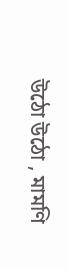উঠো উঠো , মামণি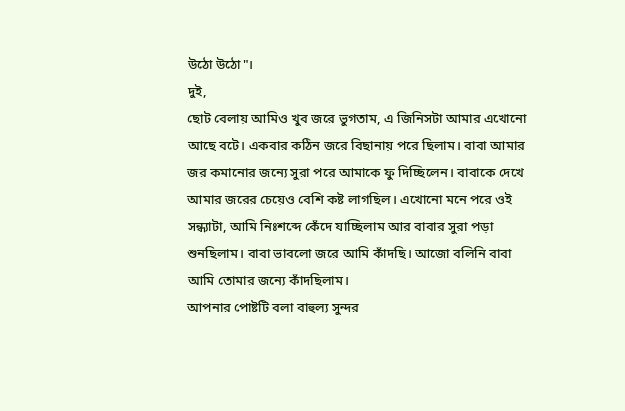উঠো উঠো"।
দুই,
ছোট বেলায় আমিও খুব জরে ভুগতাম, এ জিনিসটা আমার এখোনো আছে বটে। একবার কঠিন জরে বিছানায় পরে ছিলাম। বাবা আমার জর কমানোর জন্যে সুরা পরে আমাকে ফু দিচ্ছিলেন। বাবাকে দেখে আমার জরের চেয়েও বেশি কষ্ট লাগছিল। এখোনো মনে পরে ওই সন্ধ্যাটা, আমি নিঃশব্দে কেঁদে যাচ্ছিলাম আর বাবার সুরা পড়া শুনছিলাম। বাবা ভাবলো জরে আমি কাঁদছি। আজো বলিনি বাবা আমি তোমার জন্যে কাঁদছিলাম।
আপনার পোষ্টটি বলা বাহুল্য সুন্দর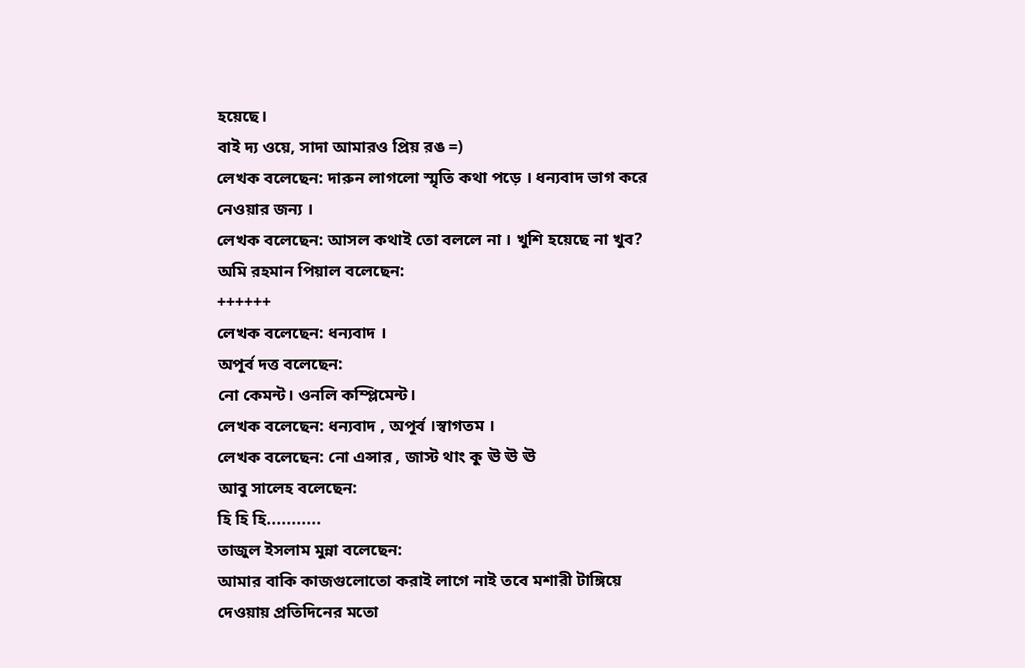হয়েছে।
বাই দ্য ওয়ে, সাদা আমারও প্রিয় রঙ =)
লেখক বলেছেন: দারুন লাগলো স্মৃতি কথা পড়ে । ধন্যবাদ ভাগ করে নেওয়ার জন্য ।
লেখক বলেছেন: আসল কথাই তো বললে না । খুশি হয়েছে না খুব?
অমি রহমান পিয়াল বলেছেন:
++++++
লেখক বলেছেন: ধন্যবাদ ।
অপূর্ব দত্ত বলেছেন:
নো কেমন্ট। ওনলি কম্প্লিমেন্ট।
লেখক বলেছেন: ধন্যবাদ , অপূর্ব ।স্বাগতম ।
লেখক বলেছেন: নো এন্সার , জাস্ট থাং কু ঊ ঊ ঊ
আবু সালেহ বলেছেন:
হি হি হি...........
তাজুল ইসলাম মুন্না বলেছেন:
আমার বাকি কাজগুলোতো করাই লাগে নাই তবে মশারী টাঙ্গিয়ে দেওয়ায় প্রতিদিনের মতো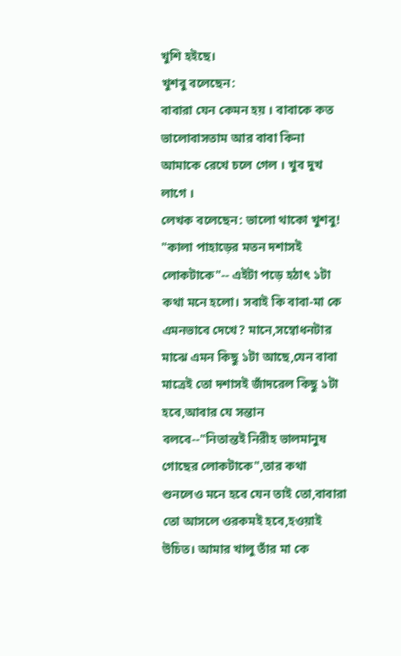খুশি হইছে।
খুশবু বলেছেন:
বাবারা যেন কেমন হয় । বাবাকে কত ভালোবাসতাম আর বাবা কিনা আমাকে রেখে চলে গেল । খুব দুখ লাগে ।
লেখক বলেছেন: ভালো থাকো খুশবু!
"কালা পাহাড়ের মতন দশাসই লোকটাকে"-- এইটা পড়ে হঠাৎ ১টা কথা মনে হলো। সবাই কি বাবা-মা কে এমনভাবে দেখে? মানে,সম্বোধনটার মাঝে এমন কিছু ১টা আছে,যেন বাবা মাত্রেই তো দশাসই জাঁদরেল কিছু ১টা হবে,আবার যে সন্তান বলবে--"নিতান্তই নিরীহ ভালমানুষ গোছের লোকটাকে",তার কথা শুনলেও মনে হবে যেন তাই তো,বাবারা তো আসলে ওরকমই হবে,হওয়াই উচিত। আমার খালু তাঁর মা কে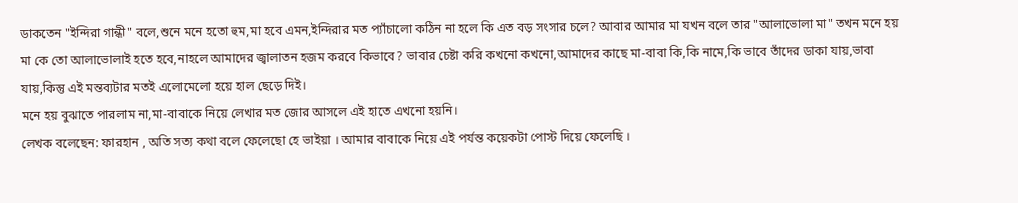ডাকতেন "ইন্দিরা গান্ধী" বলে,শুনে মনে হতো হুম,মা হবে এমন,ইন্দিরার মত প্যাঁচালো কঠিন না হলে কি এত বড় সংসার চলে? আবার আমার মা যখন বলে তার "আলাভোলা মা" তখন মনে হয় মা কে তো আলাভোলাই হতে হবে,নাহলে আমাদের জ্বালাতন হজম করবে কিভাবে? ভাবার চেষ্টা করি কখনো কখনো,আমাদের কাছে মা-বাবা কি,কি নামে,কি ভাবে তাঁদের ডাকা যায়,ভাবা যায়,কিন্তু এই মন্তব্যটার মতই এলোমেলো হয়ে হাল ছেড়ে দিই।
মনে হয় বুঝাতে পারলাম না,মা-বাবাকে নিয়ে লেখার মত জোর আসলে এই হাতে এখনো হয়নি।
লেখক বলেছেন: ফারহান , অতি সত্য কথা বলে ফেলেছো হে ভাইয়া । আমার বাবাকে নিয়ে এই পর্যন্ত কয়েকটা পোস্ট দিয়ে ফেলেছি ।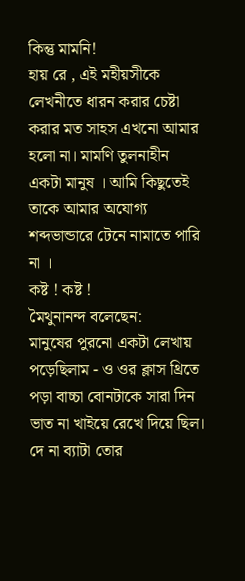কিন্তু মামনি!
হায় রে , এই মহীয়সীকে লেখনীতে ধারন করার চেষ্টা করার মত সাহস এখনো আমার হলো না। মামণি তুলনাহীন একটা মানুষ । আমি কিছুতেই তাকে আমার অযোগ্য শব্দভান্ডারে টেনে নামাতে পারি না ।
কষ্ট ! কষ্ট !
মৈথুনানন্দ বলেছেন:
মানুষের পুরনো একটা লেখায় পড়েছিলাম - ও ওর ক্লাস থ্রিতে পড়া বাচ্চা বোনটাকে সারা দিন ভাত না খাইয়ে রেখে দিয়ে ছিল। দে না ব্যাটা তোর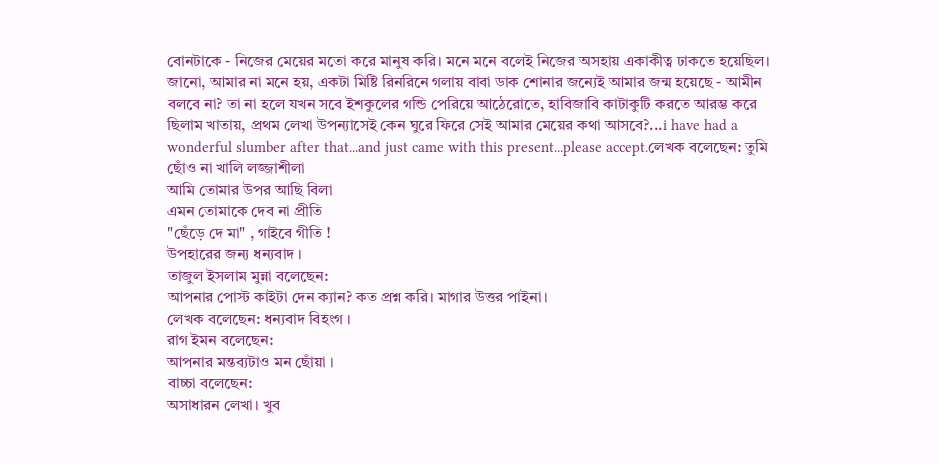বোনটাকে - নিজের মেয়ের মতো করে মানুষ করি। মনে মনে বলেই নিজের অসহায় একাকীত্ব ঢাকতে হয়েছিল। জানো, আমার না মনে হয়, একটা মিষ্টি রিনরিনে গলায় বাবা ডাক শোনার জন্যেই আমার জন্ম হয়েছে - আমীন বলবে না? তা না হলে যখন সবে ইশকুলের গন্ডি পেরিয়ে আঠেরোতে, হাবিজাবি কাটাকুটি করতে আরম্ভ করে ছিলাম খাতায়, প্রথম লেখা উপন্যাসেই কেন ঘুরে ফিরে সেই আমার মেয়ের কথা আসবে?...i have had a wonderful slumber after that...and just came with this present...please accept.লেখক বলেছেন: তুমি ছোঁও না খালি লজ্জাশীলা
আমি তোমার উপর আছি বিলা
এমন তোমাকে দেব না প্রীতি
"ছেঁড়ে দে মা" , গাইবে গীতি !
উপহারের জন্য ধন্যবাদ ।
তাজুল ইসলাম মুন্না বলেছেন:
আপনার পোস্ট কাইটা দেন ক্যান? কত প্রশ্ন করি। মাগার উত্তর পাইনা।
লেখক বলেছেন: ধন্যবাদ বিহংগ ।
রাগ ইমন বলেছেন:
আপনার মন্তব্যটাও মন ছোঁয়া ।
বাচ্চা বলেছেন:
অসাধারন লেখা। খুব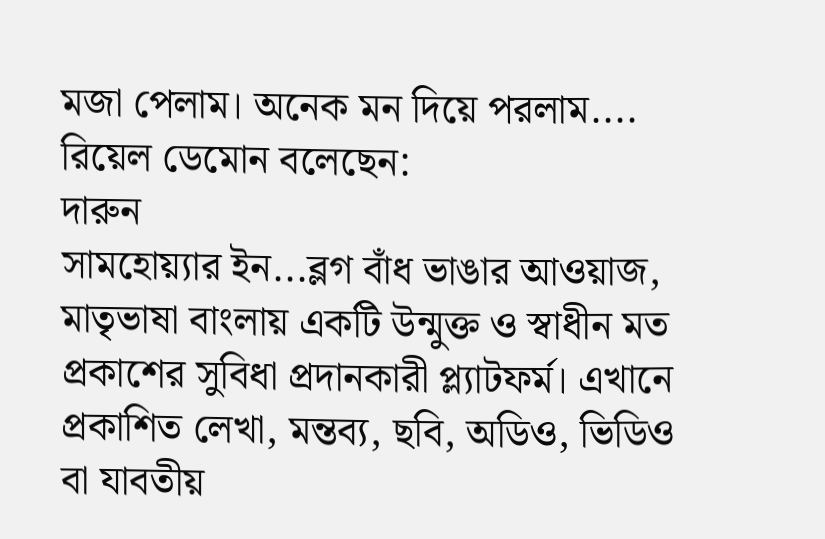মজা পেলাম। অনেক মন দিয়ে পরলাম....
রিয়েল ডেমোন বলেছেন:
দারুন
সামহোয়্যার ইন...ব্লগ বাঁধ ভাঙার আওয়াজ, মাতৃভাষা বাংলায় একটি উন্মুক্ত ও স্বাধীন মত প্রকাশের সুবিধা প্রদানকারী প্ল্যাটফর্ম। এখানে প্রকাশিত লেখা, মন্তব্য, ছবি, অডিও, ভিডিও বা যাবতীয়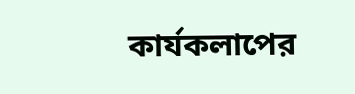কার্যকলাপের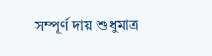সম্পূর্ণ দায় শুধুমাত্র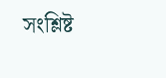সংশ্লিষ্ট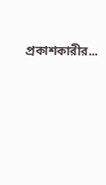প্রকাশকারীর...